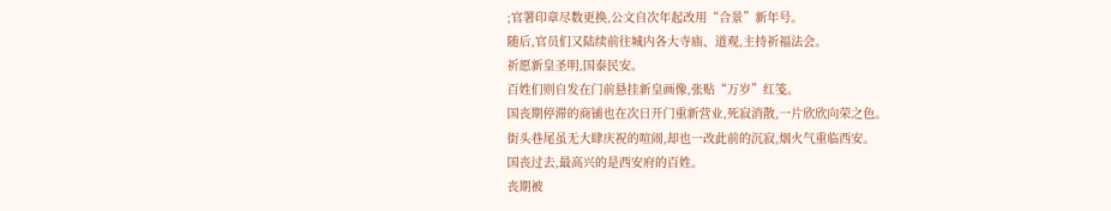;官署印章尽数更换,公文自次年起改用“合景”新年号。
随后,官员们又陆续前往城内各大寺庙、道观,主持祈福法会。
祈愿新皇圣明,国泰民安。
百姓们则自发在门前悬挂新皇画像,张贴“万岁”红笺。
国丧期停滞的商铺也在次日开门重新营业,死寂消散,一片欣欣向荣之色。
街头巷尾虽无大肆庆祝的喧闹,却也一改此前的沉寂,烟火气重临西安。
国丧过去,最高兴的是西安府的百姓。
丧期被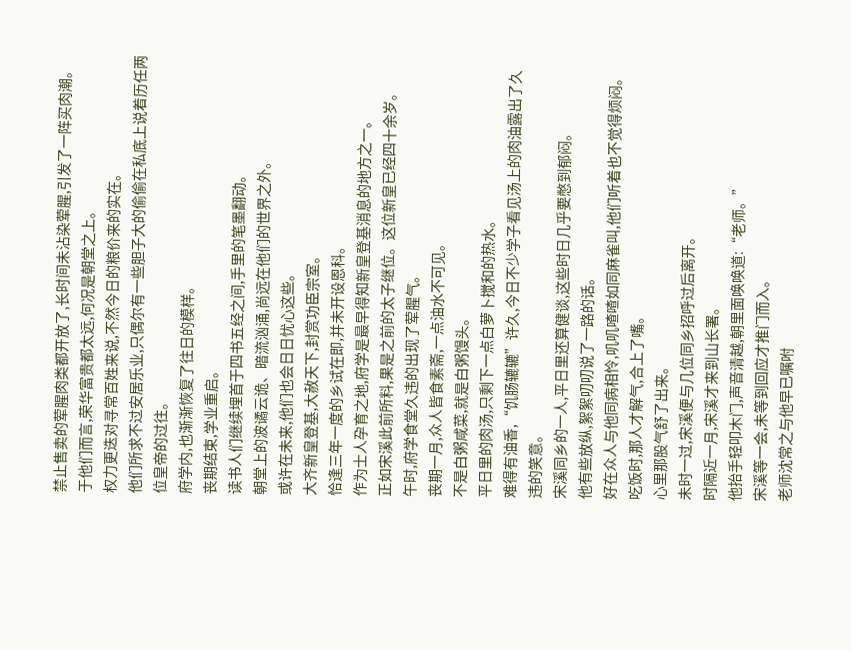禁止售卖的荤腥肉类都开放了,长时间未沾染荤腥,引发了一阵买肉潮。
于他们而言,荣华富贵都太远,何况是朝堂之上。
权力更迭对寻常百姓来说,不然今日的粮价来的实在。
他们所求不过安居乐业,只偶尔有一些胆子大的偷偷在私底上说着历任两位皇帝的过往。
府学内,也渐渐恢复了往日的模样。
丧期结束,学业重启。
读书人们继续埋首于四书五经之间,手里的笔墨翻动。
朝堂上的波谲云诡、暗流汹涌,尚远在他们的世界之外。
或许在未来,他们也会日日忧心这些。
大齐新皇登基,大赦天下,封赏功臣宗室。
恰逢三年一度的乡试在即,并未开设恩科。
作为士人孕育之地,府学是最早得知新皇登基消息的地方之一。
正如宋溪此前所料,果是之前的太子继位。这位新皇已经四十余岁。
午时,府学食堂久违的出现了荤腥气。
丧期一月,众人皆食素斋,一点油水不可见。
不是白粥咸菜,就是白粥馒头。
平日里的肉汤,只剩下一点白萝卜搅和的热水。
难得有油香,“饥肠辘辘”许久,今日不少学子看见汤上的肉油露出了久违的笑意。
宋溪同乡的一人,平日里还算健谈,这些时日几乎要憋到郁闷。
他有些放纵,絮絮叨叨说了一路的话。
好在众人与他同病相怜,叽叽喳喳如同麻雀叫,他们听着也不觉得烦闷。
吃饭时,那人才解气,合上了嘴。
心里那股气舒了出来。
未时一过,宋溪便与几位同乡招呼过后离开。
时隔近一月,宋溪才来到山长署。
他抬手轻叩木门,声音清越,朝里面唤唤道:“老师。”
宋溪等一会,未等到回应才推门而入。
老师沈常之与他早已嘱咐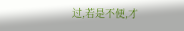过,若是不便,才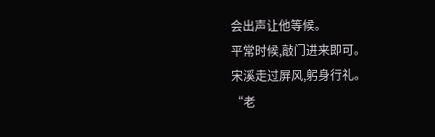会出声让他等候。
平常时候,敲门进来即可。
宋溪走过屏风,躬身行礼。
“老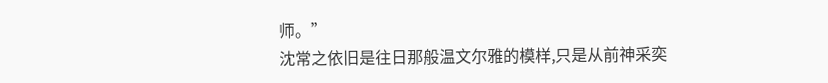师。”
沈常之依旧是往日那般温文尔雅的模样,只是从前神采奕